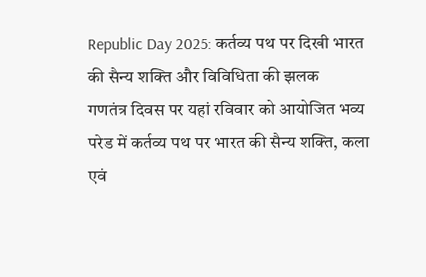Republic Day 2025: कर्तव्य पथ पर दिखी भारत की सैन्य शक्ति और विविधिता की झलक
गणतंत्र दिवस पर यहां रविवार को आयोजित भव्य परेड में कर्तव्य पथ पर भारत की सैन्य शक्ति, कला एवं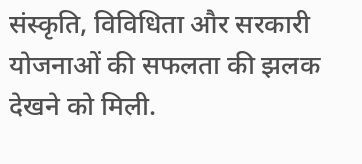संस्कृति, विविधिता और सरकारी योजनाओं की सफलता की झलक देखने को मिली.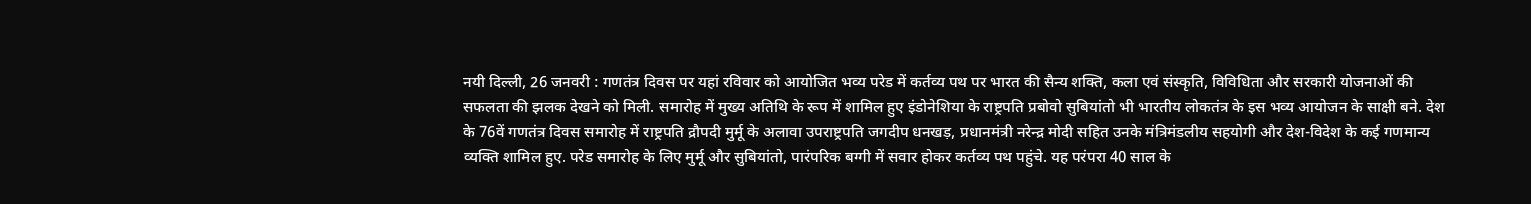नयी दिल्ली, 26 जनवरी : गणतंत्र दिवस पर यहां रविवार को आयोजित भव्य परेड में कर्तव्य पथ पर भारत की सैन्य शक्ति, कला एवं संस्कृति, विविधिता और सरकारी योजनाओं की सफलता की झलक देखने को मिली. समारोह में मुख्य अतिथि के रूप में शामिल हुए इंडोनेशिया के राष्ट्रपति प्रबोवो सुबियांतो भी भारतीय लोकतंत्र के इस भव्य आयोजन के साक्षी बने. देश के 76वें गणतंत्र दिवस समारोह में राष्ट्रपति द्रौपदी मुर्मू के अलावा उपराष्ट्रपति जगदीप धनखड़, प्रधानमंत्री नरेन्द्र मोदी सहित उनके मंत्रिमंडलीय सहयोगी और देश-विदेश के कई गणमान्य व्यक्ति शामिल हुए. परेड समारोह के लिए मुर्मू और सुबियांतो, पारंपरिक बग्गी में सवार होकर कर्तव्य पथ पहुंचे. यह परंपरा 40 साल के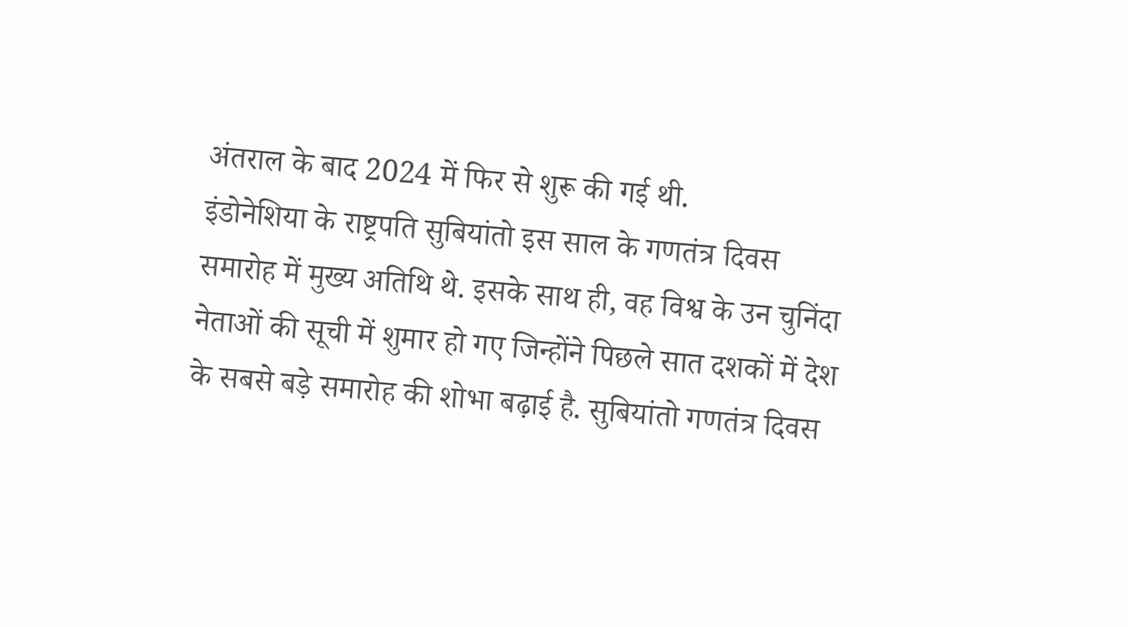अंतराल के बाद 2024 में फिर से शुरू की गई थी.
इंडोनेशिया के राष्ट्रपति सुबियांतो इस साल के गणतंत्र दिवस समारोह में मुख्य अतिथि थे. इसके साथ ही, वह विश्व के उन चुनिंदा नेताओं की सूची में शुमार हो गए जिन्होंने पिछले सात दशकों में देश के सबसे बड़े समारोह की शोभा बढ़ाई है. सुबियांतो गणतंत्र दिवस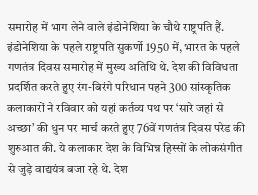समारोह में भाग लेने वाले इंडोनेशिया के चौथे राष्ट्रपति हैं. इंडोनेशिया के पहले राष्ट्रपति सुकर्णो 1950 में, भारत के पहले गणतंत्र दिवस समारोह में मुख्य अतिथि थे. देश की विविधता प्रदर्शित करते हुए रंग-बिरंगे परिधान पहने 300 सांस्कृतिक कलाकारों ने रविवार को यहां कर्तव्य पथ पर ‘सारे जहां से अच्छा’ की धुन पर मार्च करते हुए 76वें गणतंत्र दिवस परेड की शुरुआत की. ये कलाकार देश के विभिन्न हिस्सों के लोकसंगीत से जुड़े वाद्ययंत्र बजा रहे थे. देश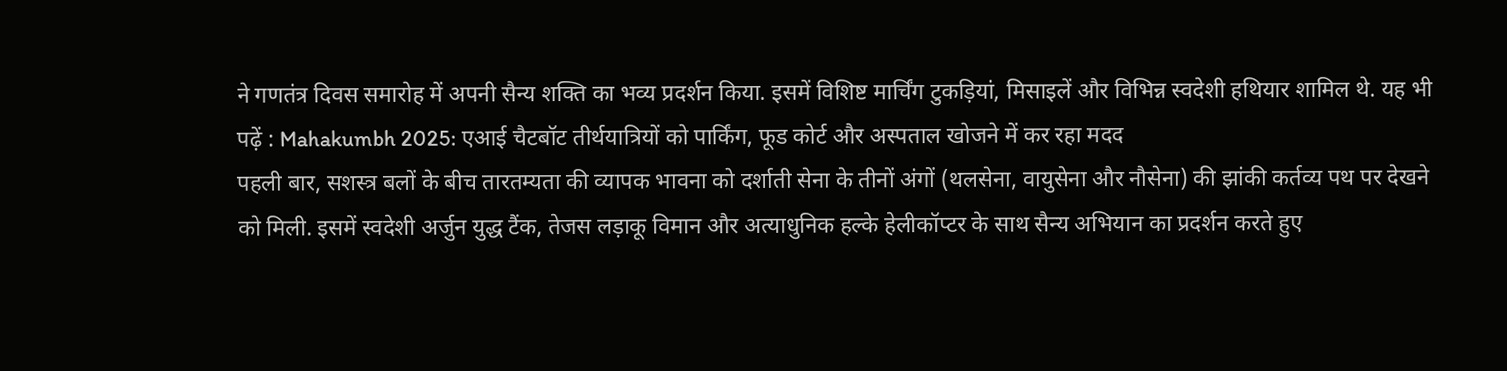ने गणतंत्र दिवस समारोह में अपनी सैन्य शक्ति का भव्य प्रदर्शन किया. इसमें विशिष्ट मार्चिंग टुकड़ियां, मिसाइलें और विभिन्न स्वदेशी हथियार शामिल थे. यह भी पढ़ें : Mahakumbh 2025: एआई चैटबॉट तीर्थयात्रियों को पार्किंग, फूड कोर्ट और अस्पताल खोजने में कर रहा मदद
पहली बार, सशस्त्र बलों के बीच तारतम्यता की व्यापक भावना को दर्शाती सेना के तीनों अंगों (थलसेना, वायुसेना और नौसेना) की झांकी कर्तव्य पथ पर देखने को मिली. इसमें स्वदेशी अर्जुन युद्ध टैंक, तेजस लड़ाकू विमान और अत्याधुनिक हल्के हेलीकॉप्टर के साथ सैन्य अभियान का प्रदर्शन करते हुए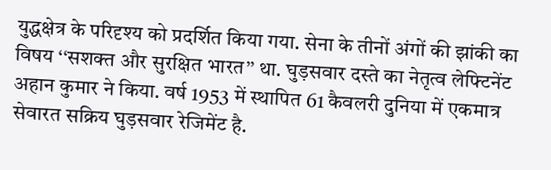युद्धक्षेत्र के परिदृश्य को प्रदर्शित किया गया. सेना के तीनों अंगों की झांकी का विषय ‘‘सशक्त और सुरक्षित भारत’’ था. घुड़सवार दस्ते का नेतृत्व लेफ्टिनेंट अहान कुमार ने किया. वर्ष 1953 में स्थापित 61 कैवलरी दुनिया में एकमात्र सेवारत सक्रिय घुड़सवार रेजिमेंट है.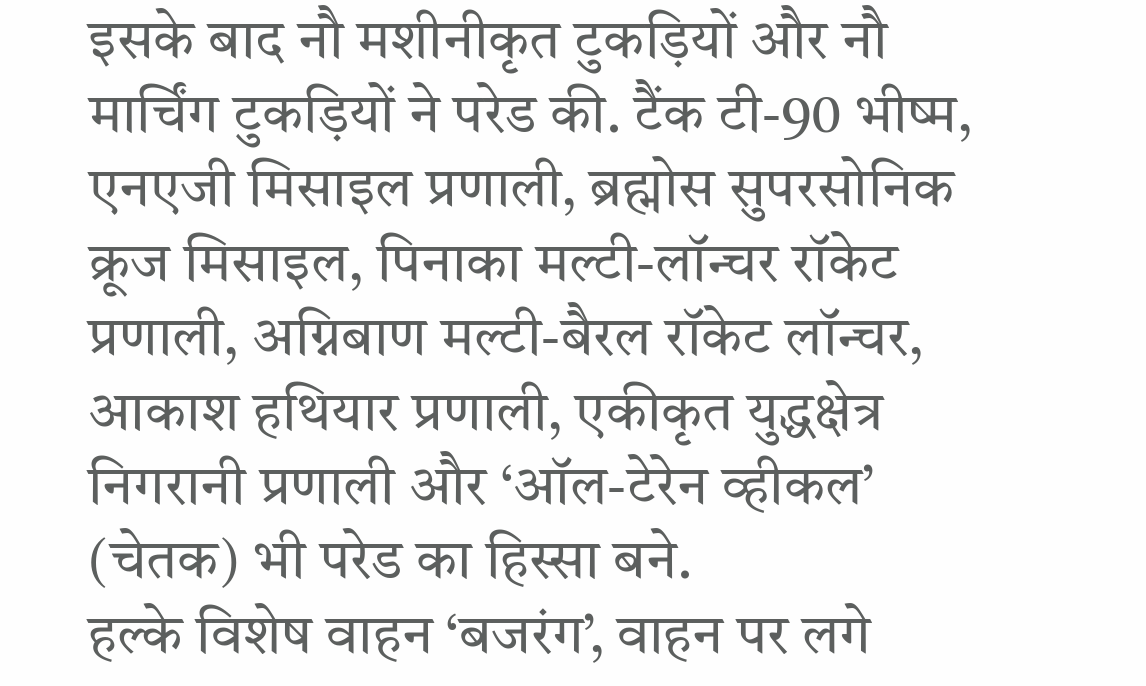इसके बाद नौ मशीनीकृत टुकड़ियों और नौ मार्चिंग टुकड़ियों ने परेड की. टैंक टी-90 भीष्म, एनएजी मिसाइल प्रणाली, ब्रह्मोस सुपरसोनिक क्रूज मिसाइल, पिनाका मल्टी-लॉन्चर रॉकेट प्रणाली, अग्निबाण मल्टी-बैरल रॉकेट लॉन्चर, आकाश हथियार प्रणाली, एकीकृत युद्धक्षेत्र निगरानी प्रणाली और ‘ऑल-टेरेन व्हीकल’ (चेतक) भी परेड का हिस्सा बने.
हल्के विशेष वाहन ‘बजरंग’, वाहन पर लगे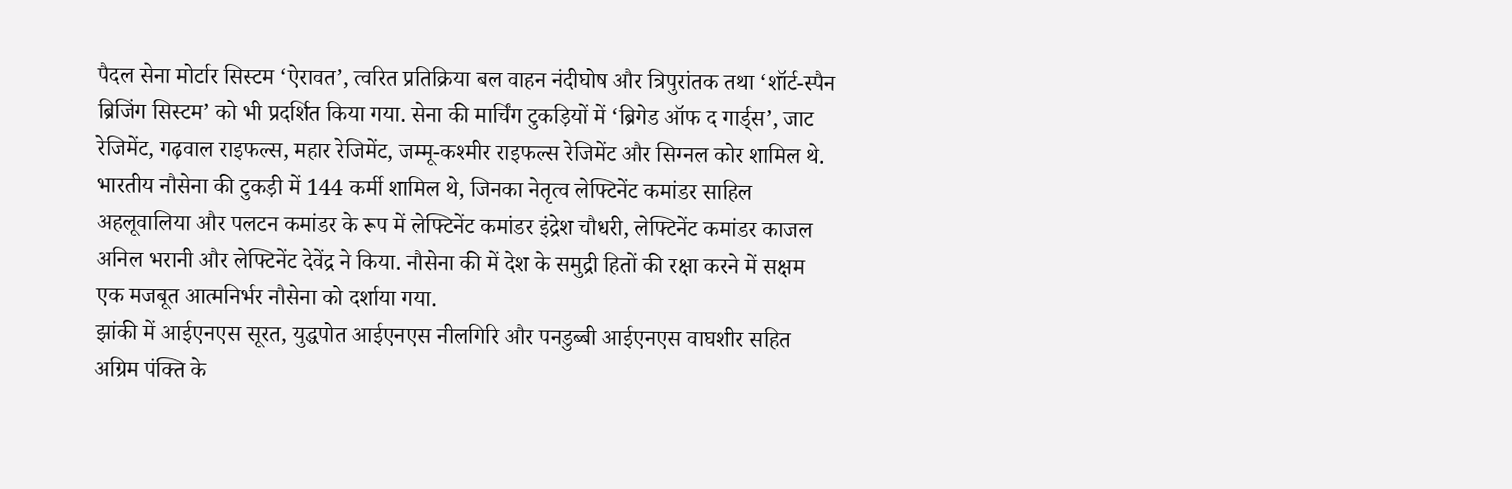पैदल सेना मोर्टार सिस्टम ‘ऐरावत’, त्वरित प्रतिक्रिया बल वाहन नंदीघोष और त्रिपुरांतक तथा ‘शॉर्ट-स्पैन ब्रिजिंग सिस्टम’ को भी प्रदर्शित किया गया. सेना की मार्चिंग टुकड़ियों में ‘ब्रिगेड ऑफ द गार्ड्स’, जाट रेजिमेंट, गढ़वाल राइफल्स, महार रेजिमेंट, जम्मू-कश्मीर राइफल्स रेजिमेंट और सिग्नल कोर शामिल थे. भारतीय नौसेना की टुकड़ी में 144 कर्मी शामिल थे, जिनका नेतृत्व लेफ्टिनेंट कमांडर साहिल अहलूवालिया और पलटन कमांडर के रूप में लेफ्टिनेंट कमांडर इंद्रेश चौधरी, लेफ्टिनेंट कमांडर काजल अनिल भरानी और लेफ्टिनेंट देवेंद्र ने किया. नौसेना की में देश के समुद्री हितों की रक्षा करने में सक्षम एक मजबूत आत्मनिर्भर नौसेना को दर्शाया गया.
झांकी में आईएनएस सूरत, युद्धपोत आईएनएस नीलगिरि और पनडुब्बी आईएनएस वाघशीर सहित अग्रिम पंक्ति के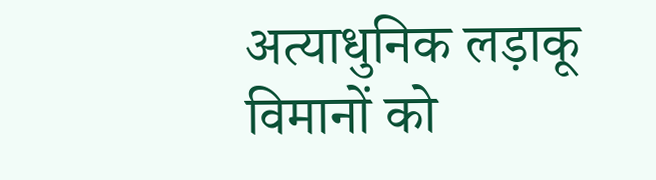अत्याधुनिक लड़ाकू विमानों को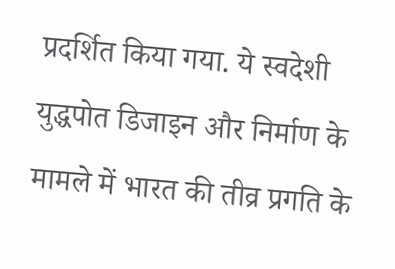प्रदर्शित किया गया. ये स्वदेशी युद्धपोत डिजाइन और निर्माण के मामले में भारत की तीव्र प्रगति के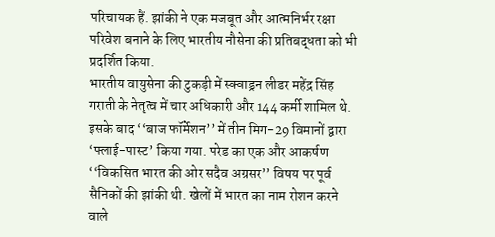परिचायक हैं. झांकी ने एक मजबूत और आत्मनिर्भर रक्षा परिवेश बनाने के लिए भारतीय नौसेना की प्रतिबद्धता को भी प्रदर्शित किया.
भारतीय वायुसेना की टुकड़ी में स्क्वाड्रन लीडर महेंद्र सिंह गराती के नेतृत्व में चार अधिकारी और 144 कर्मी शामिल थे. इसके बाद ‘‘बाज फॉर्मेशन’’ में तीन मिग-29 विमानों द्वारा ‘फ्लाई-पास्ट’ किया गया. परेड का एक और आकर्षण ‘‘विकसित भारत की ओर सदैव अग्रसर’’ विषय पर पूर्व सैनिकों की झांकी थी. खेलों में भारत का नाम रोशन करने वाले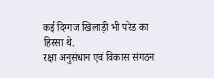कई दिग्गज खिलाड़ी भी परेड का हिस्सा थे.
रक्षा अनुसंधान एवं विकास संगठन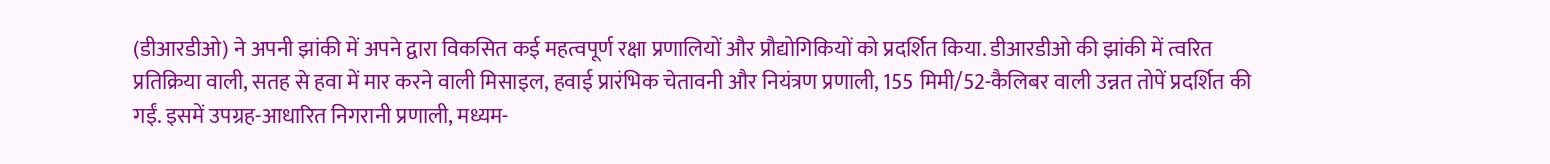(डीआरडीओ) ने अपनी झांकी में अपने द्वारा विकसित कई महत्वपूर्ण रक्षा प्रणालियों और प्रौद्योगिकियों को प्रदर्शित किया. डीआरडीओ की झांकी में त्वरित प्रतिक्रिया वाली, सतह से हवा में मार करने वाली मिसाइल, हवाई प्रारंभिक चेतावनी और नियंत्रण प्रणाली, 155 मिमी/52-कैलिबर वाली उन्नत तोपें प्रदर्शित की गईं. इसमें उपग्रह-आधारित निगरानी प्रणाली, मध्यम-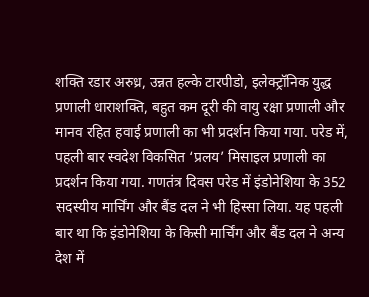शक्ति रडार अरुध्र, उन्नत हल्के टारपीडो, इलेक्ट्रॉनिक युद्ध प्रणाली धाराशक्ति, बहुत कम दूरी की वायु रक्षा प्रणाली और मानव रहित हवाई प्रणाली का भी प्रदर्शन किया गया. परेड में, पहली बार स्वदेश विकसित ‘प्रलय’ मिसाइल प्रणाली का प्रदर्शन किया गया. गणतंत्र दिवस परेड में इंडोनेशिया के 352 सदस्यीय मार्चिंग और बैंड दल ने भी हिस्सा लिया. यह पहली बार था कि इंडोनेशिया के किसी मार्चिंग और बैंड दल ने अन्य देश में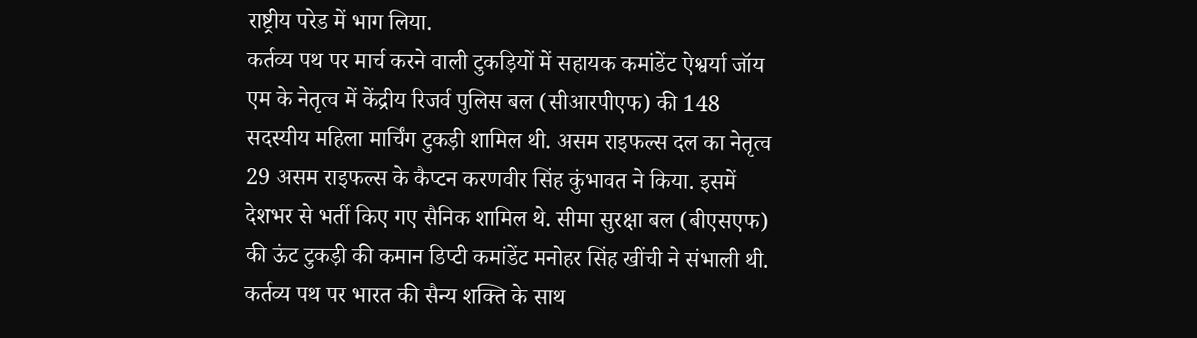राष्ट्रीय परेड में भाग लिया.
कर्तव्य पथ पर मार्च करने वाली टुकड़ियों में सहायक कमांडेंट ऐश्वर्या जॉय एम के नेतृत्व में केंद्रीय रिजर्व पुलिस बल (सीआरपीएफ) की 148 सदस्यीय महिला मार्चिंग टुकड़ी शामिल थी. असम राइफल्स दल का नेतृत्व 29 असम राइफल्स के कैप्टन करणवीर सिंह कुंभावत ने किया. इसमें देशभर से भर्ती किए गए सैनिक शामिल थे. सीमा सुरक्षा बल (बीएसएफ) की ऊंट टुकड़ी की कमान डिप्टी कमांडेंट मनोहर सिंह खींची ने संभाली थी. कर्तव्य पथ पर भारत की सैन्य शक्ति के साथ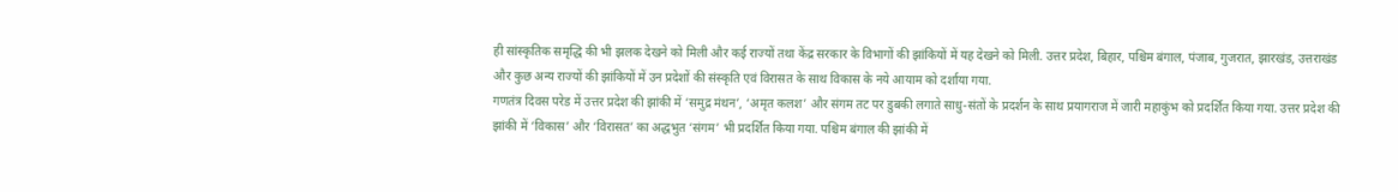ही सांस्कृतिक समृद्धि की भी झलक देखने को मिली और कई राज्यों तथा केंद्र सरकार के विभागों की झांकियों में यह देखने को मिली. उत्तर प्रदेश, बिहार, पश्चिम बंगाल, पंजाब, गुजरात, झारखंड, उत्तराखंड और कुछ अन्य राज्यों की झांकियों में उन प्रदेशों की संस्कृति एवं विरासत के साथ विकास के नये आयाम को दर्शाया गया.
गणतंत्र दिवस परेड में उत्तर प्रदेश की झांकी में ‘समुद्र मंथन’, ‘अमृत कलश’ और संगम तट पर डुबकी लगाते साधु-संतों के प्रदर्शन के साथ प्रयागराज में जारी महाकुंभ को प्रदर्शित किया गया. उत्तर प्रदेश की झांकी में ‘विकास’ और ‘विरासत’ का अद्धभुत ‘संगम’ भी प्रदर्शित किया गया. पश्चिम बंगाल की झांकी में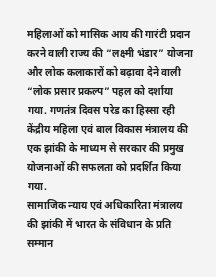महिलाओं को मासिक आय की गारंटी प्रदान करने वाली राज्य की “लक्ष्मी भंडार” योजना और लोक कलाकारों को बढ़ावा देने वाली “लोक प्रसार प्रकल्प” पहल को दर्शाया गया. गणतंत्र दिवस परेड का हिस्सा रही केंद्रीय महिला एवं बाल विकास मंत्रालय की एक झांकी के माध्यम से सरकार की प्रमुख योजनाओं की सफलता को प्रदर्शित किया गया.
सामाजिक न्याय एवं अधिकारिता मंत्रालय की झांकी में भारत के संविधान के प्रति सम्मान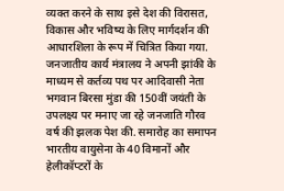व्यक्त करने के साथ इसे देश की विरासत, विकास और भविष्य के लिए मार्गदर्शन की आधारशिला के रूप में चित्रित किया गया. जनजातीय कार्य मंत्रालय ने अपनी झांकी के माध्यम से कर्तव्य पथ पर आदिवासी नेता भगवान बिरसा मुंडा की 150वीं जयंती के उपलक्ष्य पर मनाए जा रहे जनजाति गौरव वर्ष की झलक पेश की. समारोह का समापन भारतीय वायुसेना के 40 विमानों और हेलीकॉप्टरों के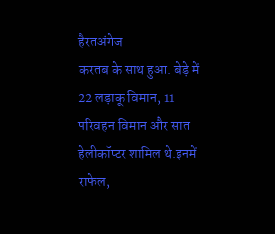हैरतअंगेज
करतब के साथ हुआ. बेड़े में 22 लड़ाकू विमान, 11 परिवहन विमान और सात हेलीकॉप्टर शामिल थे.इनमें राफेल,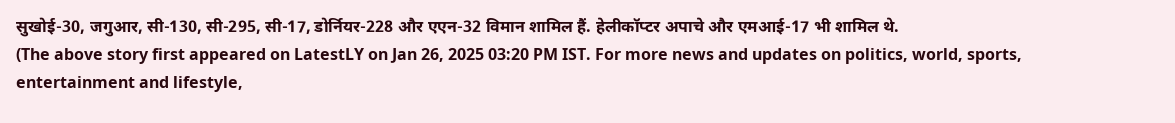सुखोई-30, जगुआर, सी-130, सी-295, सी-17, डोर्नियर-228 और एएन-32 विमान शामिल हैं. हेलीकॉप्टर अपाचे और एमआई-17 भी शामिल थे.
(The above story first appeared on LatestLY on Jan 26, 2025 03:20 PM IST. For more news and updates on politics, world, sports, entertainment and lifestyle,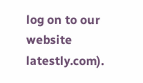log on to our website latestly.com).